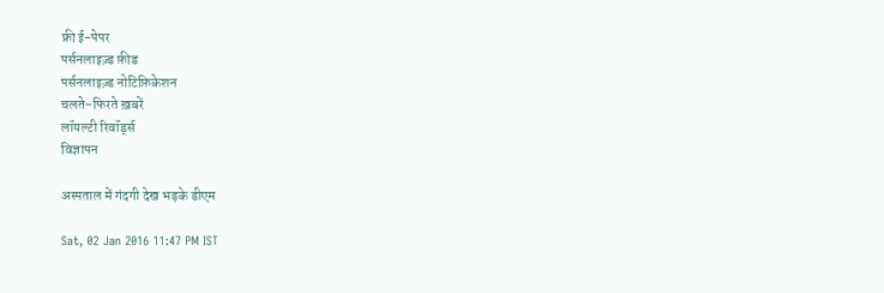फ्री ई-पेपर
पर्सनलाइज़्ड फ़ीड
पर्सनलाइज़्ड नोटिफ़िकेशन
चलते-फिरते ख़बरें
लॉयल्टी रिवॉर्ड्स
विज्ञापन

अस्पताल में गंदगी देख भड़के डीएम

Sat, 02 Jan 2016 11:47 PM IST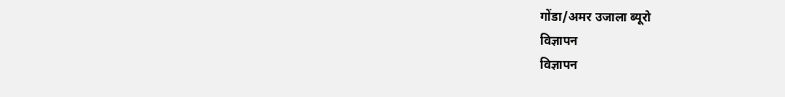गोंडा/अमर उजाला ब्यूरो
विज्ञापन
विज्ञापन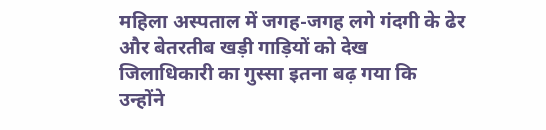महिला अस्पताल में जगह-जगह लगे गंदगी के ढेर और बेतरतीब खड़ी गाड़ियों को देख जिलाधिकारी का गुस्सा इतना बढ़ गया कि उन्होंने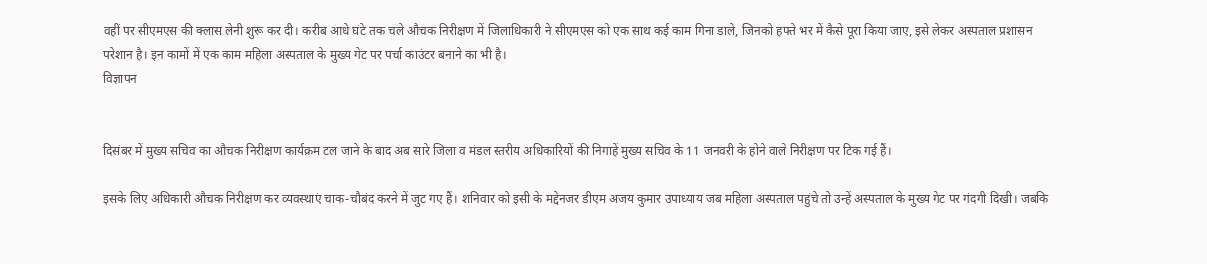वहीं पर सीएमएस की क्लास लेनी शुरू कर दी। करीब आधे घंटे तक चले औचक निरीक्षण में जिलाधिकारी ने सीएमएस को एक साथ कई काम गिना डाले, जिनको हफ्ते भर में कैसे पूरा किया जाए, इसे लेकर अस्पताल प्रशासन परेशान है। इन कामों में एक काम महिला अस्पताल के मुख्य गेट पर पर्चा काउंटर बनाने का भी है।
विज्ञापन


दिसंबर में मुख्य सचिव का औचक निरीक्षण कार्यक्रम टल जाने के बाद अब सारे जिला व मंडल स्तरीय अधिकारियों की निगाहें मुख्य सचिव के 11 जनवरी के होने वाले निरीक्षण पर टिक गई हैं।

इसके लिए अधिकारी औचक निरीक्षण कर व्यवस्थाएं चाक-चौबंद करने में जुट गए हैं। शनिवार को इसी के मद्देनजर डीएम अजय कुमार उपाध्याय जब महिला अस्पताल पहुंचे तो उन्हें अस्पताल के मुख्य गेट पर गंदगी दिखी। जबकि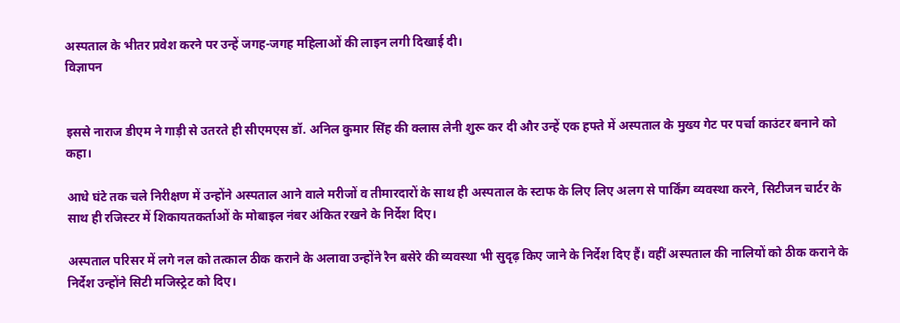अस्पताल के भीतर प्रवेश करने पर उन्हें जगह-जगह महिलाओं की लाइन लगी दिखाई दी।
विज्ञापन


इससे नाराज डीएम ने गाड़ी से उतरते ही सीएमएस डॉ. अनिल कुमार सिंह की क्लास लेनी शुरू कर दी और उन्हें एक हफ्ते में अस्पताल के मुख्य गेट पर पर्चा काउंटर बनाने को कहा।

आधे घंटे तक चले निरीक्षण में उन्होंने अस्पताल आने वाले मरीजों व तीमारदारों के साथ ही अस्पताल के स्टाफ के लिए लिए अलग से पार्किंग व्यवस्था करने, सिटीजन चार्टर के साथ ही रजिस्टर में शिकायतकर्ताओं के मोबाइल नंबर अंकित रखने के निर्देश दिए।

अस्पताल परिसर में लगे नल को तत्काल ठीक कराने के अलावा उन्होंने रैन बसेरे की व्यवस्था भी सुदृढ़ किए जाने के निर्देश दिए हैं। वहीं अस्पताल की नालियों को ठीक कराने के निर्देश उन्होंने सिटी मजिस्ट्रेट को दिए।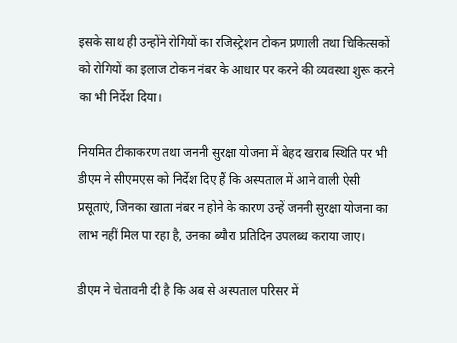इसके साथ ही उन्होंने रोगियों का रजिस्ट्रेशन टोकन प्रणाली तथा चिकित्सकों को रोगियों का इलाज टोकन नंबर के आधार पर करने की व्यवस्था शुरू करने का भी निर्देश दिया।

नियमित टीकाकरण तथा जननी सुरक्षा योजना में बेहद खराब स्थिति पर भी डीएम ने सीएमएस को निर्देश दिए हैं कि अस्पताल में आने वाली ऐसी प्रसूताएं, जिनका खाता नंबर न होने के कारण उन्हें जननी सुरक्षा योजना का लाभ नहीं मिल पा रहा है, उनका ब्यौरा प्रतिदिन उपलब्ध कराया जाए।

डीएम ने चेतावनी दी है कि अब से अस्पताल परिसर में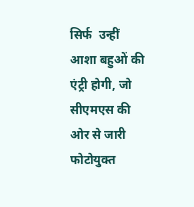सिर्फ  उन्हीं आशा बहुओं की एंट्री होगी, जो सीएमएस की ओर से जारी फोटोयुक्त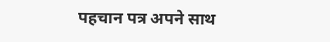पहचान पत्र अपने साथ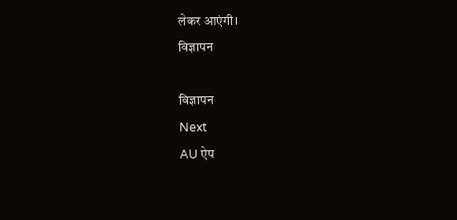लेकर आएंगी।
विज्ञापन

विज्ञापन
Next
AU ऐप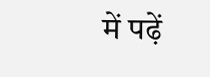में पढ़ें